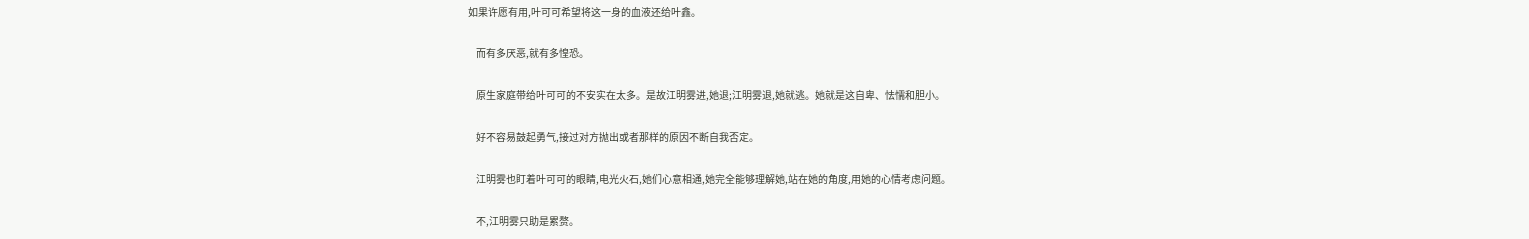如果许愿有用,叶可可希望将这一身的血液还给叶鑫。

    而有多厌恶,就有多惶恐。

    原生家庭带给叶可可的不安实在太多。是故江明雾进,她退;江明雾退,她就逃。她就是这自卑、怯懦和胆小。

    好不容易鼓起勇气,接过对方抛出或者那样的原因不断自我否定。

    江明雾也盯着叶可可的眼睛,电光火石,她们心意相通,她完全能够理解她,站在她的角度,用她的心情考虑问题。

    不,江明雾只助是累赘。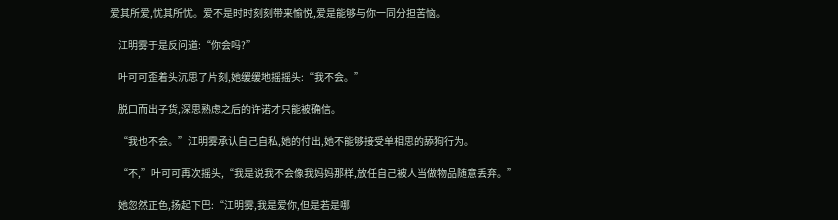爱其所爱,忧其所忧。爱不是时时刻刻带来愉悦,爱是能够与你一同分担苦恼。

    江明雾于是反问道:“你会吗?”

    叶可可歪着头沉思了片刻,她缓缓地摇摇头:“我不会。”

    脱口而出子货,深思熟虑之后的许诺才只能被确信。

    “我也不会。”江明雾承认自己自私,她的付出,她不能够接受单相思的舔狗行为。

    “不,”叶可可再次摇头,“我是说我不会像我妈妈那样,放任自己被人当做物品随意丢弃。”

    她忽然正色,扬起下巴:“江明雾,我是爱你,但是若是哪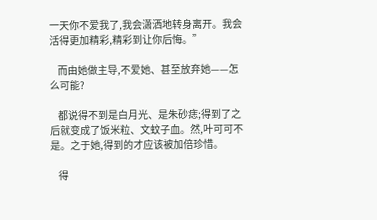一天你不爱我了,我会潇洒地转身离开。我会活得更加精彩,精彩到让你后悔。”

    而由她做主导,不爱她、甚至放弃她——怎么可能?

    都说得不到是白月光、是朱砂痣;得到了之后就变成了饭米粒、文蚊子血。然,叶可可不是。之于她,得到的才应该被加倍珍惜。

    得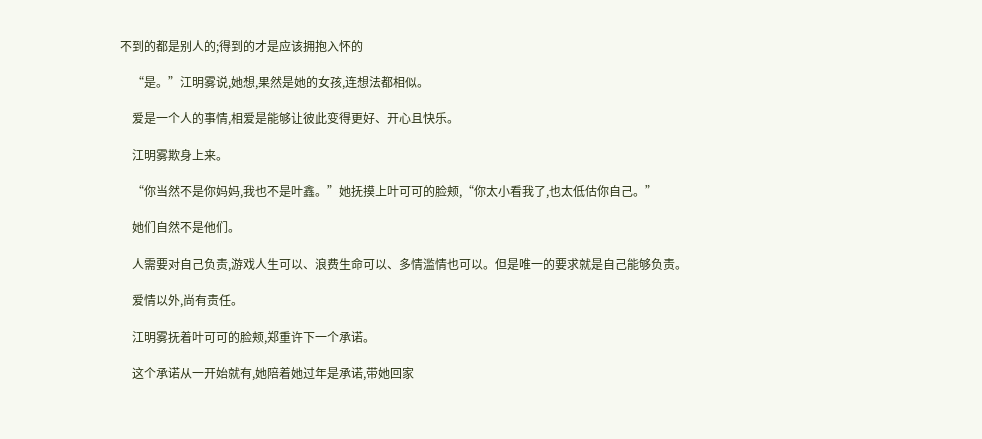不到的都是别人的;得到的才是应该拥抱入怀的

    “是。”江明雾说,她想,果然是她的女孩,连想法都相似。

    爱是一个人的事情,相爱是能够让彼此变得更好、开心且快乐。

    江明雾欺身上来。

    “你当然不是你妈妈,我也不是叶鑫。”她抚摸上叶可可的脸颊,“你太小看我了,也太低估你自己。”

    她们自然不是他们。

    人需要对自己负责,游戏人生可以、浪费生命可以、多情滥情也可以。但是唯一的要求就是自己能够负责。

    爱情以外,尚有责任。

    江明雾抚着叶可可的脸颊,郑重许下一个承诺。

    这个承诺从一开始就有,她陪着她过年是承诺,带她回家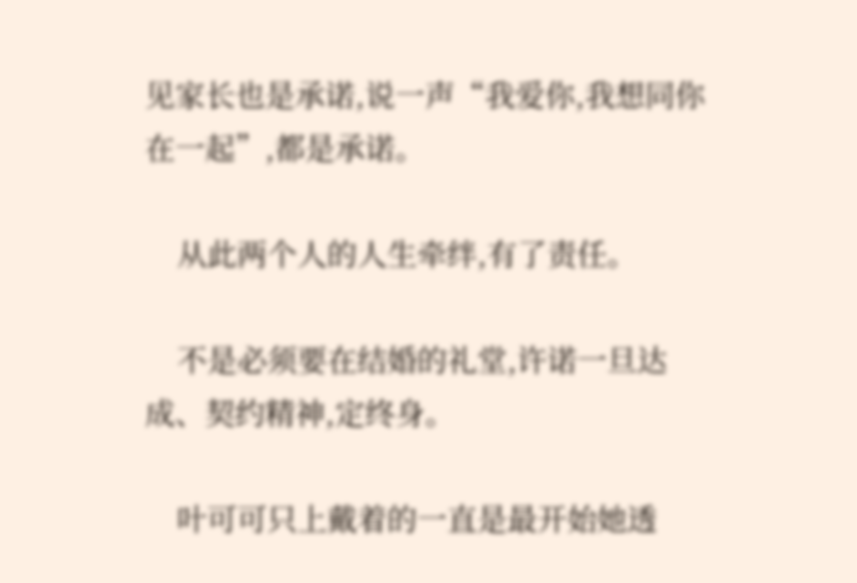见家长也是承诺,说一声“我爱你,我想同你在一起”,都是承诺。

    从此两个人的人生牵绊,有了责任。

    不是必须要在结婚的礼堂,许诺一旦达成、契约精神,定终身。

    叶可可只上戴着的一直是最开始她透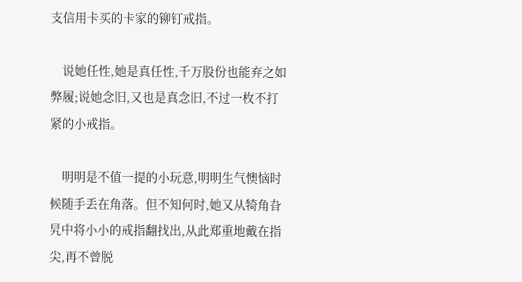支信用卡买的卡家的铆钉戒指。

    说她任性,她是真任性,千万股份也能弃之如弊履;说她念旧,又也是真念旧,不过一枚不打紧的小戒指。

    明明是不值一提的小玩意,明明生气懊恼时候随手丢在角落。但不知何时,她又从犄角旮旯中将小小的戒指翻找出,从此郑重地戴在指尖,再不曾脱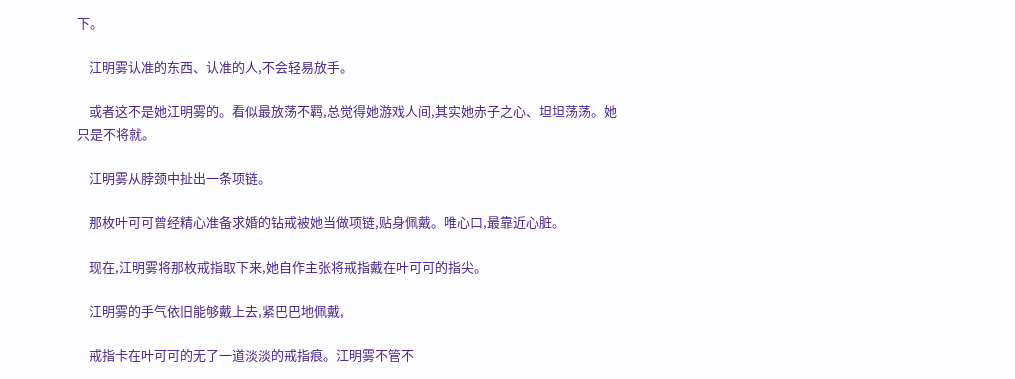下。

    江明雾认准的东西、认准的人,不会轻易放手。

    或者这不是她江明雾的。看似最放荡不羁,总觉得她游戏人间,其实她赤子之心、坦坦荡荡。她只是不将就。

    江明雾从脖颈中扯出一条项链。

    那枚叶可可曾经精心准备求婚的钻戒被她当做项链,贴身佩戴。唯心口,最靠近心脏。

    现在,江明雾将那枚戒指取下来,她自作主张将戒指戴在叶可可的指尖。

    江明雾的手气依旧能够戴上去,紧巴巴地佩戴,

    戒指卡在叶可可的无了一道淡淡的戒指痕。江明雾不管不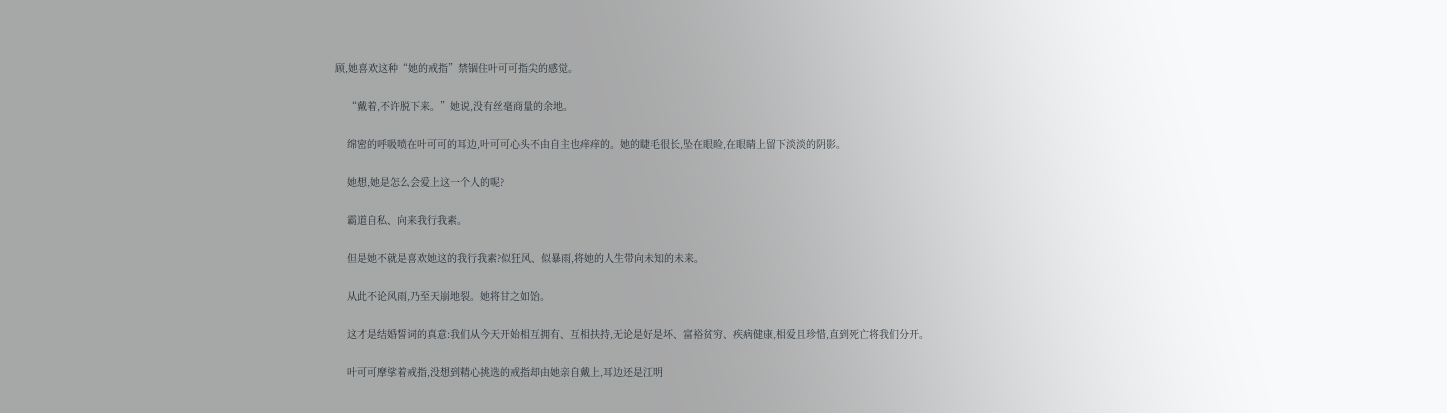顾,她喜欢这种“她的戒指”禁锢住叶可可指尖的感觉。

    “戴着,不许脱下来。”她说,没有丝毫商量的余地。

    绵密的呼吸喷在叶可可的耳边,叶可可心头不由自主也痒痒的。她的睫毛很长,坠在眼睑,在眼睛上留下淡淡的阴影。

    她想,她是怎么会爱上这一个人的呢?

    霸道自私、向来我行我素。

    但是她不就是喜欢她这的我行我素?似狂风、似暴雨,将她的人生带向未知的未来。

    从此不论风雨,乃至天崩地裂。她将甘之如饴。

    这才是结婚誓词的真意:我们从今天开始相互拥有、互相扶持,无论是好是坏、富裕贫穷、疾病健康,相爱且珍惜,直到死亡将我们分开。

    叶可可摩挲着戒指,没想到精心挑选的戒指却由她亲自戴上,耳边还是江明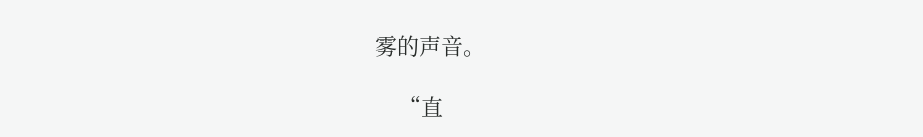雾的声音。

    “直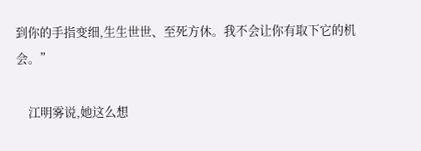到你的手指变细,生生世世、至死方休。我不会让你有取下它的机会。”

    江明雾说,她这么想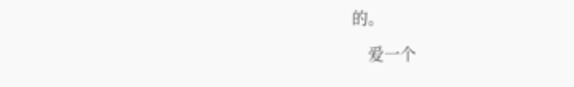的。

    爱一个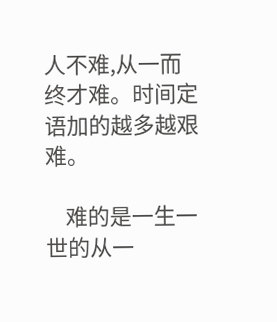人不难,从一而终才难。时间定语加的越多越艰难。

    难的是一生一世的从一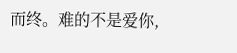而终。难的不是爱你,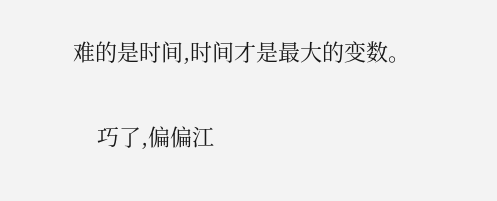难的是时间,时间才是最大的变数。

    巧了,偏偏江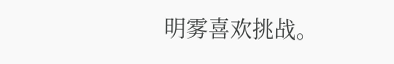明雾喜欢挑战。